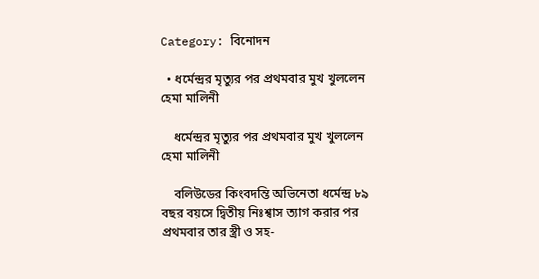Category: বিনোদন

  • ধর্মেন্দ্রর মৃত্যুর পর প্রথমবার মুখ খুললেন হেমা মালিনী

    ধর্মেন্দ্রর মৃত্যুর পর প্রথমবার মুখ খুললেন হেমা মালিনী

    বলিউডের কিংবদন্তি অভিনেতা ধর্মেন্দ্র ৮৯ বছর বয়সে দ্বিতীয় নিঃশ্বাস ত্যাগ করার পর প্রথমবার তার স্ত্রী ও সহ-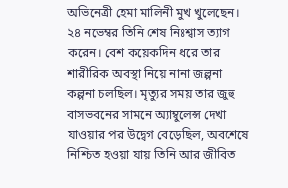অভিনেত্রী হেমা মালিনী মুখ খুলেছেন। ২৪ নভেম্বর তিনি শেষ নিঃশ্বাস ত্যাগ করেন। বেশ কয়েকদিন ধরে তার শারীরিক অবস্থা নিয়ে নানা জল্পনা কল্পনা চলছিল। মৃত্যুর সময় তার জুহু বাসভবনের সামনে অ্যাম্বুলেন্স দেখা যাওয়ার পর উদ্বেগ বেড়েছিল, অবশেষে নিশ্চিত হওয়া যায় তিনি আর জীবিত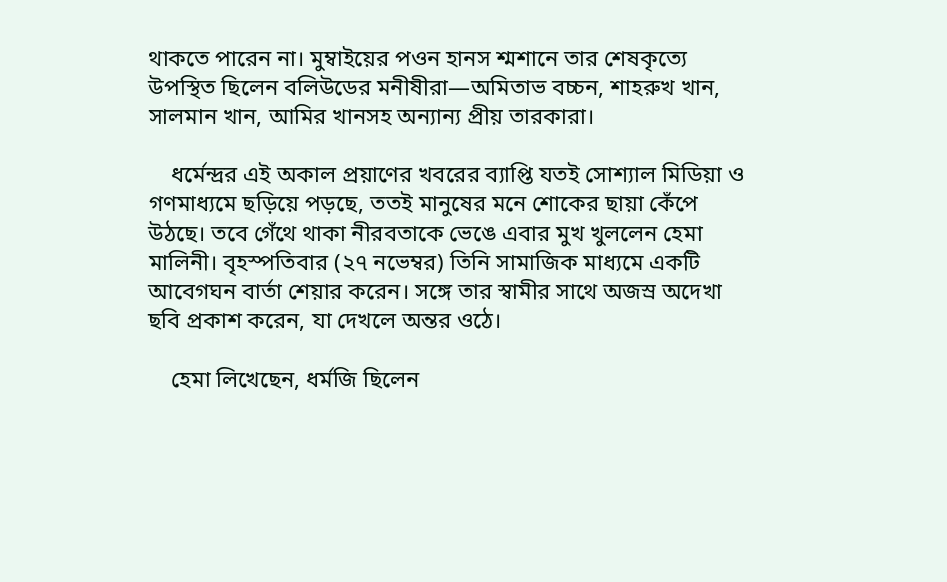থাকতে পারেন না। মুম্বাইয়ের পওন হানস শ্মশানে তার শেষকৃত্যে উপস্থিত ছিলেন বলিউডের মনীষীরা—অমিতাভ বচ্চন, শাহরুখ খান, সালমান খান, আমির খানসহ অন্যান্য প্রীয় তারকারা।

    ধর্মেন্দ্রর এই অকাল প্রয়াণের খবরের ব্যাপ্তি যতই সোশ্যাল মিডিয়া ও গণমাধ্যমে ছড়িয়ে পড়ছে, ততই মানুষের মনে শোকের ছায়া কেঁপে উঠছে। তবে গেঁথে থাকা নীরবতাকে ভেঙে এবার মুখ খুললেন হেমা মালিনী। বৃহস্পতিবার (২৭ নভেম্বর) তিনি সামাজিক মাধ্যমে একটি আবেগঘন বার্তা শেয়ার করেন। সঙ্গে তার স্বামীর সাথে অজস্র অদেখা ছবি প্রকাশ করেন, যা দেখলে অন্তর ওঠে।

    হেমা লিখেছেন, ধর্মজি ছিলেন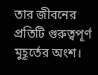তার জীবনের প্রতিটি গুরুত্বপূর্ণ মুহূর্তের অংশ।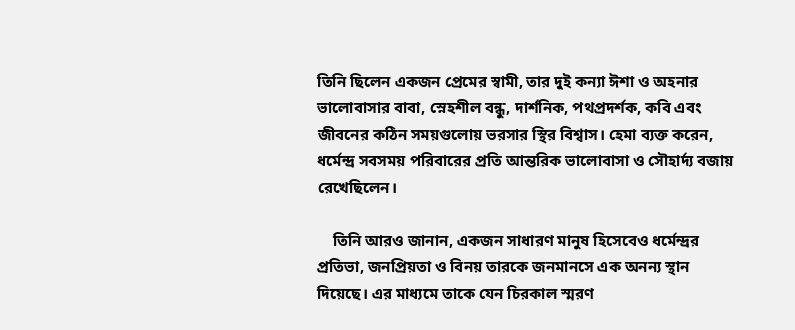তিনি ছিলেন একজন প্রেমের স্বামী, তার দুই কন্যা ঈশা ও অহনার ভালোবাসার বাবা, স্নেহশীল বন্ধু, দার্শনিক, পথপ্রদর্শক, কবি এবং জীবনের কঠিন সময়গুলোয় ভরসার স্থির বিশ্বাস। হেমা ব্যক্ত করেন, ধর্মেন্দ্র সবসময় পরিবারের প্রতি আন্তরিক ভালোবাসা ও সৌহার্দ্য বজায় রেখেছিলেন।

    তিনি আরও জানান, একজন সাধারণ মানুষ হিসেবেও ধর্মেন্দ্রর প্রতিভা, জনপ্রিয়তা ও বিনয় তারকে জনমানসে এক অনন্য স্থান দিয়েছে। এর মাধ্যমে তাকে যেন চিরকাল স্মরণ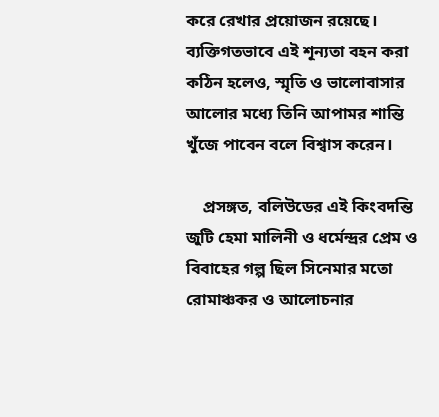করে রেখার প্রয়োজন রয়েছে। ব্যক্তিগতভাবে এই শূন্যতা বহন করা কঠিন হলেও, স্মৃতি ও ভালোবাসার আলোর মধ্যে তিনি আপামর শান্তি খুঁজে পাবেন বলে বিশ্বাস করেন।

    প্রসঙ্গত, বলিউডের এই কিংবদন্তি জুটি হেমা মালিনী ও ধর্মেন্দ্রর প্রেম ও বিবাহের গল্প ছিল সিনেমার মতো রোমাঞ্চকর ও আলোচনার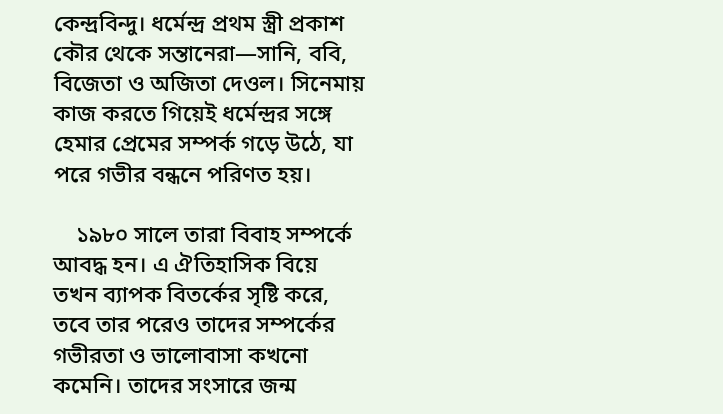কেন্দ্রবিন্দু। ধর্মেন্দ্র প্রথম স্ত্রী প্রকাশ কৌর থেকে সন্তানেরা—সানি, ববি, বিজেতা ও অজিতা দেওল। সিনেমায় কাজ করতে গিয়েই ধর্মেন্দ্রর সঙ্গে হেমার প্রেমের সম্পর্ক গড়ে উঠে, যা পরে গভীর বন্ধনে পরিণত হয়।

    ১৯৮০ সালে তারা বিবাহ সম্পর্কে আবদ্ধ হন। এ ঐতিহাসিক বিয়ে তখন ব্যাপক বিতর্কের সৃষ্টি করে, তবে তার পরেও তাদের সম্পর্কের গভীরতা ও ভালোবাসা কখনো কমেনি। তাদের সংসারে জন্ম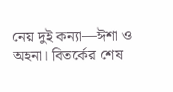নেয় দুই কন্যা—ঈশা ও অহনা। বিতর্কের শেষ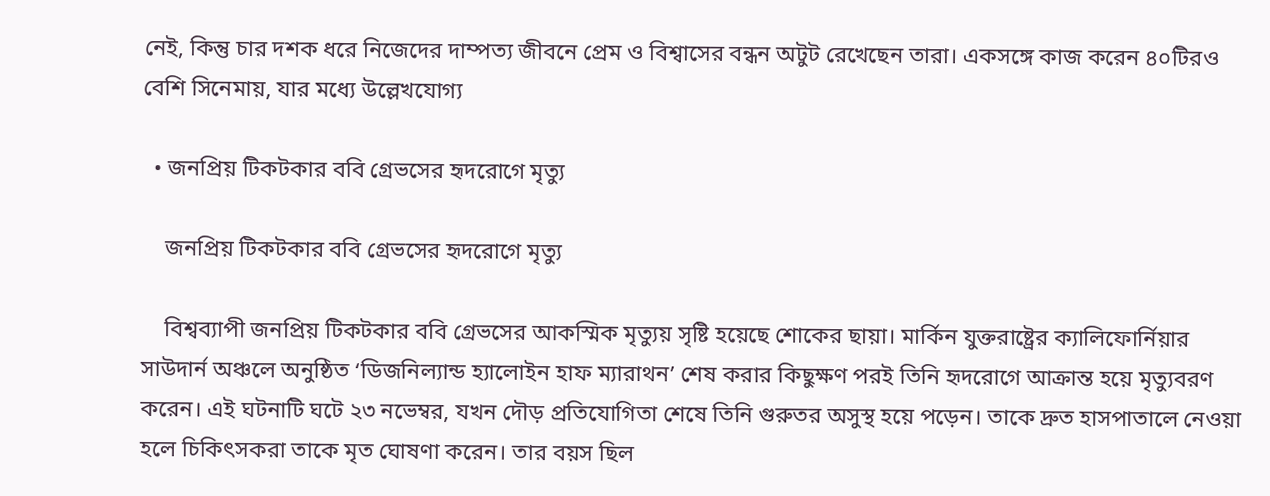নেই, কিন্তু চার দশক ধরে নিজেদের দাম্পত্য জীবনে প্রেম ও বিশ্বাসের বন্ধন অটুট রেখেছেন তারা। একসঙ্গে কাজ করেন ৪০টিরও বেশি সিনেমায়, যার মধ্যে উল্লেখযোগ্য

  • জনপ্রিয় টিকটকার ববি গ্রেভসের হৃদরোগে মৃত্যু

    জনপ্রিয় টিকটকার ববি গ্রেভসের হৃদরোগে মৃত্যু

    বিশ্বব্যাপী জনপ্রিয় টিকটকার ববি গ্রেভসের আকস্মিক মৃত্যুয় সৃষ্টি হয়েছে শোকের ছায়া। মার্কিন যুক্তরাষ্ট্রের ক্যালিফোর্নিয়ার সাউদার্ন অঞ্চলে অনুষ্ঠিত ‘ডিজনিল্যান্ড হ্যালোইন হাফ ম্যারাথন’ শেষ করার কিছুক্ষণ পরই তিনি হৃদরোগে আক্রান্ত হয়ে মৃত্যুবরণ করেন। এই ঘটনাটি ঘটে ২৩ নভেম্বর, যখন দৌড় প্রতিযোগিতা শেষে তিনি গুরুতর অসুস্থ হয়ে পড়েন। তাকে দ্রুত হাসপাতালে নেওয়া হলে চিকিৎসকরা তাকে মৃত ঘোষণা করেন। তার বয়স ছিল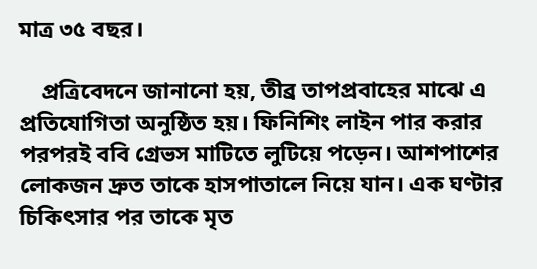মাত্র ৩৫ বছর।

    প্রত্রিবেদনে জানানো হয়, তীব্র তাপপ্রবাহের মাঝে এ প্রতিযোগিতা অনুষ্ঠিত হয়। ফিনিশিং লাইন পার করার পরপরই ববি গ্রেভস মাটিতে লুটিয়ে পড়েন। আশপাশের লোকজন দ্রুত তাকে হাসপাতালে নিয়ে যান। এক ঘণ্টার চিকিৎসার পর তাকে মৃত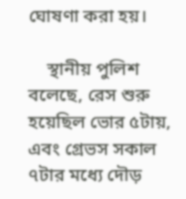ঘোষণা করা হয়।

    স্থানীয় পুলিশ বলেছে, রেস শুরু হয়েছিল ভোর ৫টায়, এবং গ্রেভস সকাল ৭টার মধ্যে দৌড়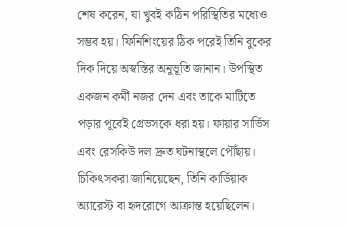শেষ করেন, যা খুবই কঠিন পরিস্থিতির মধ্যেও সম্ভব হয়। ফিনিশিংয়ের ঠিক পরেই তিনি বুকের দিক দিয়ে অস্বস্তির অনুভূতি জানান। উপস্থিত একজন কর্মী নজর দেন এবং তাকে মাটিতে পড়ার পূর্বেই গ্রেভসকে ধরা হয়। ফায়ার সার্ভিস এবং রেসকিউ দল দ্রুত ঘটনাস্থলে পৌঁছায়। চিকিৎসকরা জানিয়েছেন, তিনি কার্ডিয়াক অ্যারেস্ট বা হৃদরোগে আক্রান্ত হয়েছিলেন।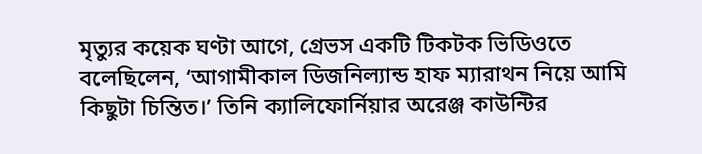মৃত্যুর কয়েক ঘণ্টা আগে, গ্রেভস একটি টিকটক ভিডিওতে বলেছিলেন, ‘আগামীকাল ডিজনিল্যান্ড হাফ ম্যারাথন নিয়ে আমি কিছুটা চিন্তিত।’ তিনি ক্যালিফোর্নিয়ার অরেঞ্জ কাউন্টির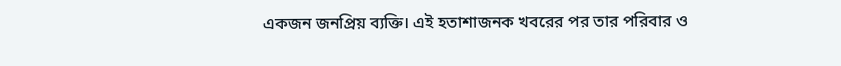একজন জনপ্রিয় ব্যক্তি। এই হতাশাজনক খবরের পর তার পরিবার ও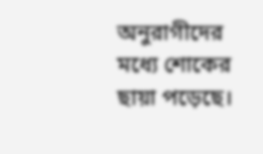অনুরাগীদের মধ্যে শোকের ছায়া পড়েছে।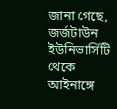জানা গেছে, জর্জটাউন ইউনিভার্সিটি থেকে আইনাঙ্গে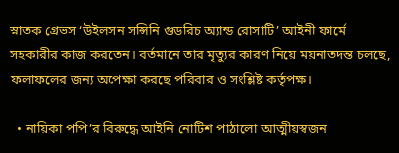স্নাতক গ্রেভস ‘উইলসন সন্সিনি গুডরিচ অ্যান্ড রোসাটি’ আইনী ফার্মে সহকারীর কাজ করতেন। বর্তমানে তার মৃত্যুর কারণ নিয়ে ময়নাতদন্ত চলছে, ফলাফলের জন্য অপেক্ষা করছে পরিবার ও সংশ্লিষ্ট কর্তৃপক্ষ।

  • নায়িকা পপি’র বিরুদ্ধে আইনি নোটিশ পাঠালো আত্মীয়স্বজন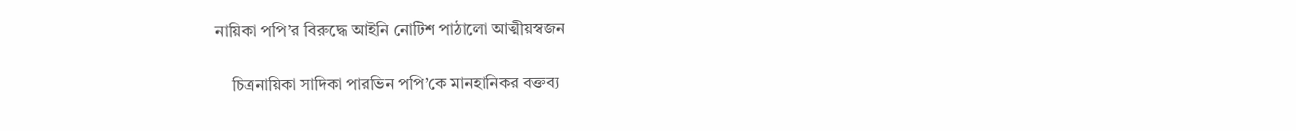নায়িকা পপি’র বিরুদ্ধে আইনি নোটিশ পাঠালো আত্মীয়স্বজন

    চিত্রনায়িকা সাদিকা পারভিন পপি’কে মানহানিকর বক্তব্য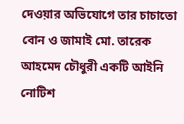দেওয়ার অভিযোগে তার চাচাতো বোন ও জামাই মো. তারেক আহমেদ চৌধুরী একটি আইনি নোটিশ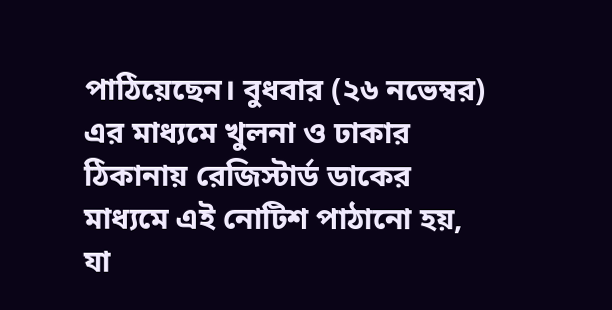পাঠিয়েছেন। বুধবার (২৬ নভেম্বর) এর মাধ্যমে খুলনা ও ঢাকার ঠিকানায় রেজিস্টার্ড ডাকের মাধ্যমে এই নোটিশ পাঠানো হয়, যা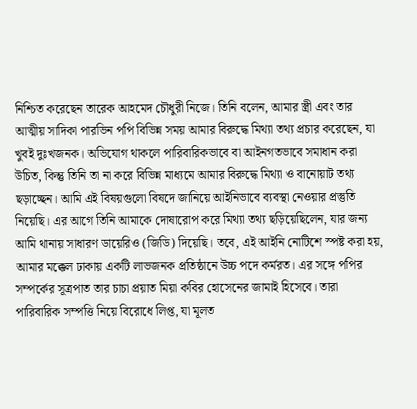নিশ্চিত করেছেন তারেক আহমেদ চৌধুরী নিজে। তিনি বলেন, আমার স্ত্রী এবং তার আত্মীয় সাদিকা পারভিন পপি বিভিন্ন সময় আমার বিরুদ্ধে মিথ্যা তথ্য প্রচার করেছেন, যা খুবই দুঃখজনক। অভিযোগ থাকলে পারিবারিকভাবে বা আইনগতভাবে সমাধান করা উচিত, কিন্তু তিনি তা না করে বিভিন্ন মাধ্যমে আমার বিরুদ্ধে মিথ্যা ও বানোয়াট তথ্য ছড়াচ্ছেন। আমি এই বিষয়গুলো বিষদে জানিয়ে আইনিভাবে ব্যবস্থা নেওয়ার প্রস্তুতি নিয়েছি। এর আগে তিনি আমাকে দোষারোপ করে মিথ্যা তথ্য ছড়িয়েছিলেন, যার জন্য আমি থানায় সাধারণ ডায়েরিও (জিডি) দিয়েছি। তবে, এই আইনি নোটিশে স্পষ্ট করা হয়, আমার মক্কেল ঢাকায় একটি লাভজনক প্রতিষ্ঠানে উচ্চ পদে কর্মরত। এর সঙ্গে পপির সম্পর্কের সূত্রপাত তার চাচা প্রয়াত মিয়া কবির হোসেনের জামাই হিসেবে। তারা পারিবারিক সম্পত্তি নিয়ে বিরোধে লিপ্ত, যা মূলত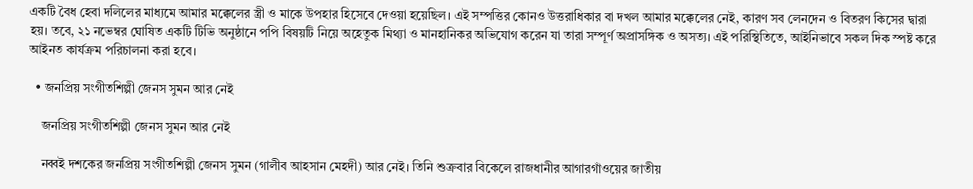একটি বৈধ হেবা দলিলের মাধ্যমে আমার মক্কেলের স্ত্রী ও মাকে উপহার হিসেবে দেওয়া হয়েছিল। এই সম্পত্তির কোনও উত্তরাধিকার বা দখল আমার মক্কেলের নেই, কারণ সব লেনদেন ও বিতরণ কিসের দ্বারা হয়। তবে, ২১ নভেম্বর ঘোষিত একটি টিভি অনুষ্ঠানে পপি বিষয়টি নিয়ে অহেতুক মিথ্যা ও মানহানিকর অভিযোগ করেন যা তারা সম্পূর্ণ অপ্রাসঙ্গিক ও অসত্য। এই পরিস্থিতিতে, আইনিভাবে সকল দিক স্পষ্ট করে আইনত কার্যক্রম পরিচালনা করা হবে।

  • জনপ্রিয় সংগীতশিল্পী জেনস সুমন আর নেই

    জনপ্রিয় সংগীতশিল্পী জেনস সুমন আর নেই

    নব্বই দশকের জনপ্রিয় সংগীতশিল্পী জেনস সুমন (গালীব আহসান মেহদী) আর নেই। তিনি শুক্রবার বিকেলে রাজধানীর আগারগাঁওয়ের জাতীয়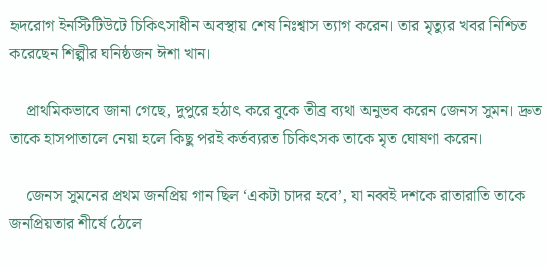হৃদরোগ ইনস্টিটিউটে চিকিৎসাধীন অবস্থায় শেষ নিঃশ্বাস ত্যাগ করেন। তার মৃত্যুর খবর নিশ্চিত করেছেন শিল্পীর ঘনিষ্ঠজন ঈশা খান।

    প্রাথমিকভাবে জানা গেছে, দুপুরে হঠাৎ করে বুকে তীব্র ব্যথা অনুভব করেন জেনস সুমন। দ্রুত তাকে হাসপাতালে নেয়া হলে কিছু পরই কর্তব্যরত চিকিৎসক তাকে মৃত ঘোষণা করেন।

    জেনস সুমনের প্রথম জনপ্রিয় গান ছিল ‘একটা চাদর হবে’, যা নব্বই দশকে রাতারাতি তাকে জনপ্রিয়তার শীর্ষে ঠেলে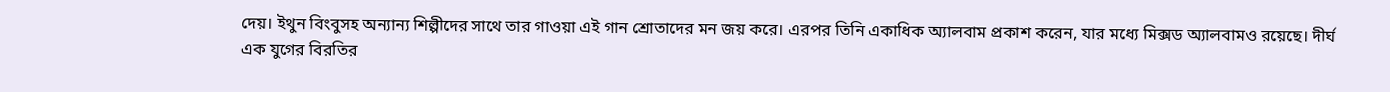দেয়। ইথুন বিংবুসহ অন্যান্য শিল্পীদের সাথে তার গাওয়া এই গান শ্রোতাদের মন জয় করে। এরপর তিনি একাধিক অ্যালবাম প্রকাশ করেন, যার মধ্যে মিক্সড অ্যালবামও রয়েছে। দীর্ঘ এক যুগের বিরতির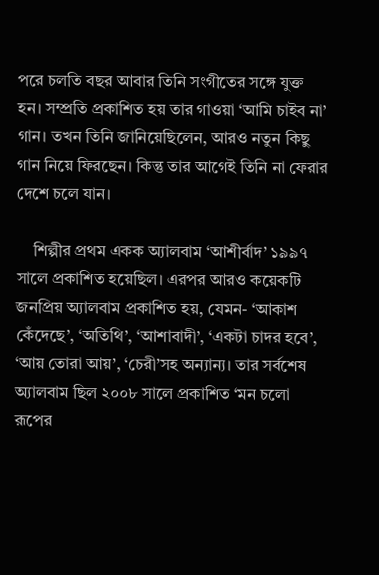পরে চলতি বছর আবার তিনি সংগীতের সঙ্গে যুক্ত হন। সম্প্রতি প্রকাশিত হয় তার গাওয়া ‘আমি চাইব না’ গান। তখন তিনি জানিয়েছিলেন, আরও নতুন কিছু গান নিয়ে ফিরছেন। কিন্তু তার আগেই তিনি না ফেরার দেশে চলে যান।

    শিল্পীর প্রথম একক অ্যালবাম ‘আশীর্বাদ’ ১৯৯৭ সালে প্রকাশিত হয়েছিল। এরপর আরও কয়েকটি জনপ্রিয় অ্যালবাম প্রকাশিত হয়, যেমন- ‘আকাশ কেঁদেছে’, ‘অতিথি’, ‘আশাবাদী’, ‘একটা চাদর হবে’, ‘আয় তোরা আয়’, ‘চেরী’সহ অন্যান্য। তার সর্বশেষ অ্যালবাম ছিল ২০০৮ সালে প্রকাশিত ‘মন চলো রূপের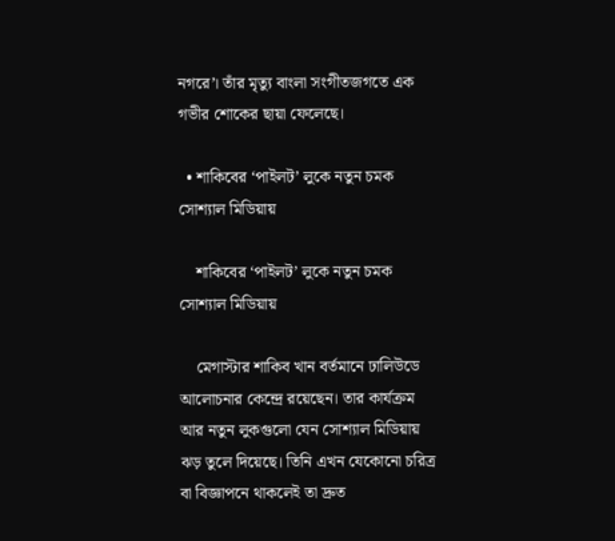নগরে’। তাঁর মৃত্যু বাংলা সংগীতজগতে এক গভীর শোকের ছায়া ফেলেছে।

  • শাকিবের ‘পাইলট’ লুকে নতুন চমক সোশ্যাল মিডিয়ায়

    শাকিবের ‘পাইলট’ লুকে নতুন চমক সোশ্যাল মিডিয়ায়

    মেগাস্টার শাকিব খান বর্তমানে ঢালিউডে আলোচনার কেন্দ্রে রয়েছেন। তার কার্যক্রম আর নতুন লুকগুলো যেন সোশ্যাল মিডিয়ায় ঝড় তুলে দিয়েছে। তিনি এখন যেকোনো চরিত্র বা বিজ্ঞাপনে থাকলেই তা দ্রুত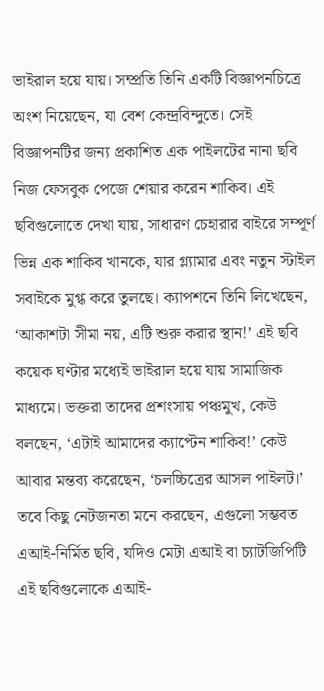ভাইরাল হয়ে যায়। সম্প্রতি তিনি একটি বিজ্ঞাপনচিত্রে অংশ নিয়েছেন, যা বেশ কেন্দ্রবিন্দুতে। সেই বিজ্ঞাপনটির জন্য প্রকাশিত এক পাইলটের নানা ছবি নিজ ফেসবুক পেজে শেয়ার করেন শাকিব। এই ছবিগুলোতে দেখা যায়, সাধারণ চেহারার বাইরে সম্পূর্ণ ভিন্ন এক শাকিব খানকে, যার গ্ল্যামার এবং নতুন স্টাইল সবাইকে মুগ্ধ করে তুলছে। ক্যাপশনে তিনি লিখেছেন, ‘আকাশটা সীমা নয়, এটি শুরু করার স্থান!’ এই ছবি কয়েক ঘণ্টার মধ্যেই ভাইরাল হয়ে যায় সামাজিক মাধ্যমে। ভক্তরা তাদের প্রশংসায় পঞ্চমুখ, কেউ বলছেন, ‘এটাই আমাদের ক্যাপ্টেন শাকিব!’ কেউ আবার মন্তব্য করেছেন, ‘চলচ্চিত্রের আসল পাইলট।’ তবে কিছু নেটজনতা মনে করছেন, এগুলো সম্ভবত এআই-নির্মিত ছবি, যদিও মেটা এআই বা চ্যাটজিপিটি এই ছবিগুলোকে এআই-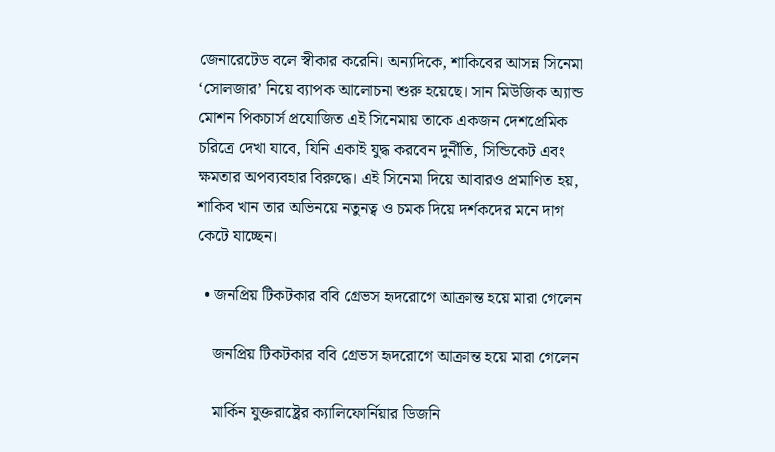জেনারেটেড বলে স্বীকার করেনি। অন্যদিকে, শাকিবের আসন্ন সিনেমা ‘সোলজার’ নিয়ে ব্যাপক আলোচনা শুরু হয়েছে। সান মিউজিক অ্যান্ড মোশন পিকচার্স প্রযোজিত এই সিনেমায় তাকে একজন দেশপ্রেমিক চরিত্রে দেখা যাবে, যিনি একাই যুদ্ধ করবেন দুর্নীতি, সিন্ডিকেট এবং ক্ষমতার অপব্যবহার বিরুদ্ধে। এই সিনেমা দিয়ে আবারও প্রমাণিত হয়, শাকিব খান তার অভিনয়ে নতুনত্ব ও চমক দিয়ে দর্শকদের মনে দাগ কেটে যাচ্ছেন।

  • জনপ্রিয় টিকটকার ববি গ্রেভস হৃদরোগে আক্রান্ত হয়ে মারা গেলেন

    জনপ্রিয় টিকটকার ববি গ্রেভস হৃদরোগে আক্রান্ত হয়ে মারা গেলেন

    মার্কিন যুক্তরাষ্ট্রের ক্যালিফোর্নিয়ার ডিজনি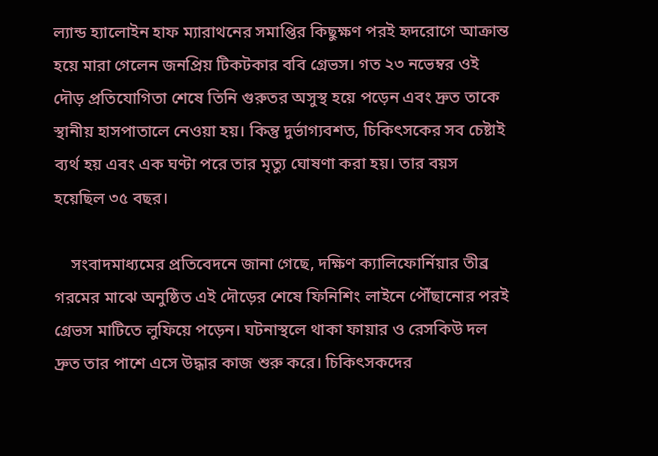ল্যান্ড হ্যালোইন হাফ ম্যারাথনের সমাপ্তির কিছুক্ষণ পরই হৃদরোগে আক্রান্ত হয়ে মারা গেলেন জনপ্রিয় টিকটকার ববি গ্রেভস। গত ২৩ নভেম্বর ওই দৌড় প্রতিযোগিতা শেষে তিনি গুরুতর অসুস্থ হয়ে পড়েন এবং দ্রুত তাকে স্থানীয় হাসপাতালে নেওয়া হয়। কিন্তু দুর্ভাগ্যবশত, চিকিৎসকের সব চেষ্টাই ব্যর্থ হয় এবং এক ঘণ্টা পরে তার মৃত্যু ঘোষণা করা হয়। তার বয়স হয়েছিল ৩৫ বছর।

    সংবাদমাধ্যমের প্রতিবেদনে জানা গেছে, দক্ষিণ ক্যালিফোর্নিয়ার তীব্র গরমের মাঝে অনুষ্ঠিত এই দৌড়ের শেষে ফিনিশিং লাইনে পৌঁছানোর পরই গ্রেভস মাটিতে লুফিয়ে পড়েন। ঘটনাস্থলে থাকা ফায়ার ও রেসকিউ দল দ্রুত তার পাশে এসে উদ্ধার কাজ শুরু করে। চিকিৎসকদের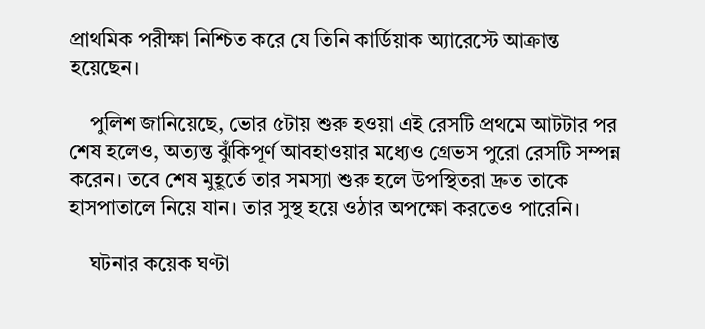প্রাথমিক পরীক্ষা নিশ্চিত করে যে তিনি কার্ডিয়াক অ্যারেস্টে আক্রান্ত হয়েছেন।

    পুলিশ জানিয়েছে, ভোর ৫টায় শুরু হওয়া এই রেসটি প্রথমে আটটার পর শেষ হলেও, অত্যন্ত ঝুঁকিপূর্ণ আবহাওয়ার মধ্যেও গ্রেভস পুরো রেসটি সম্পন্ন করেন। তবে শেষ মুহূর্তে তার সমস্যা শুরু হলে উপস্থিতরা দ্রুত তাকে হাসপাতালে নিয়ে যান। তার সুস্থ হয়ে ওঠার অপক্ষো করতেও পারেনি।

    ঘটনার কয়েক ঘণ্টা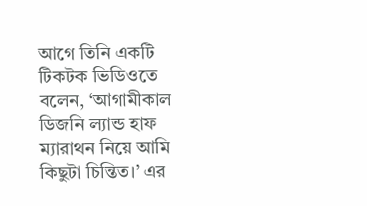আগে তিনি একটি টিকটক ভিডিওতে বলেন, ‘আগামীকাল ডিজনি ল্যান্ড হাফ ম্যারাথন নিয়ে আমি কিছুটা চিন্তিত।’ এর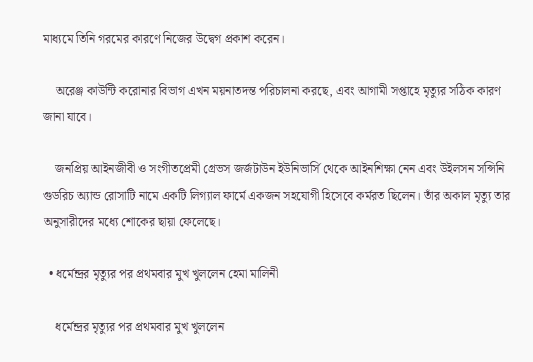মাধ্যমে তিনি গরমের কারণে নিজের উদ্বেগ প্রকাশ করেন।

    অরেঞ্জ কাউন্টি করোনার বিভাগ এখন ময়নাতদন্ত পরিচালনা করছে, এবং আগামী সপ্তাহে মৃত্যুর সঠিক কারণ জানা যাবে।

    জনপ্রিয় আইনজীবী ও সংগীতপ্রেমী গ্রেভস জর্জটাউন ইউনিভার্সি থেকে আইনশিক্ষা নেন এবং উইলসন সন্সিনি গুডরিচ অ্যান্ড রোসাটি নামে একটি লিগ্যাল ফার্মে একজন সহযোগী হিসেবে কর্মরত ছিলেন। তাঁর অকাল মৃত্যু তার অনুসারীদের মধ্যে শোকের ছায়া ফেলেছে।

  • ধর্মেন্দ্রর মৃত্যুর পর প্রথমবার মুখ খুললেন হেমা মালিনী

    ধর্মেন্দ্রর মৃত্যুর পর প্রথমবার মুখ খুললেন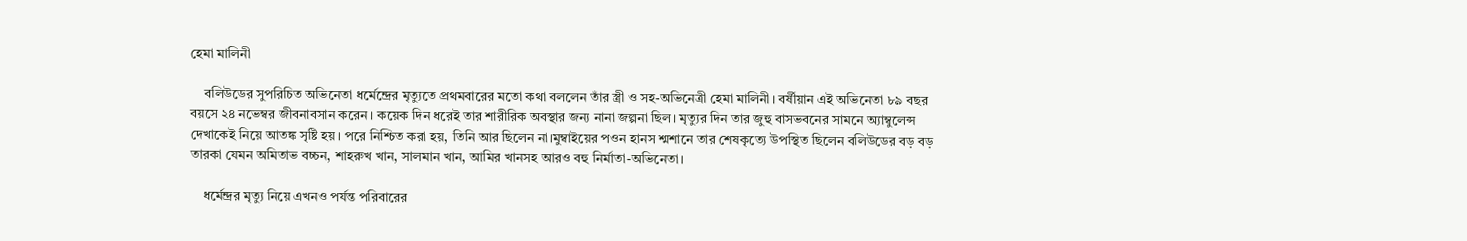হেমা মালিনী

    বলিউডের সুপরিচিত অভিনেতা ধর্মেন্দ্রের মৃত্যুতে প্রথমবারের মতো কথা বললেন তাঁর স্ত্রী ও সহ-অভিনেত্রী হেমা মালিনী। বর্ষীয়ান এই অভিনেতা ৮৯ বছর বয়সে ২৪ নভেম্বর জীবনাবসান করেন। কয়েক দিন ধরেই তার শারীরিক অবস্থার জন্য নানা জল্পনা ছিল। মৃত্যুর দিন তার জুহু বাসভবনের সামনে অ্যাম্বুলেন্স দেখাকেই নিয়ে আতঙ্ক সৃষ্টি হয়। পরে নিশ্চিত করা হয়, তিনি আর ছিলেন না।মুম্বাইয়ের পওন হানস শ্মশানে তার শেষকৃত্যে উপস্থিত ছিলেন বলিউডের বড় বড় তারকা যেমন অমিতাভ বচ্চন, শাহরুখ খান, সালমান খান, আমির খানসহ আরও বহু নির্মাতা-অভিনেতা।

    ধর্মেন্দ্রর মৃত্যু নিয়ে এখনও পর্যন্ত পরিবারের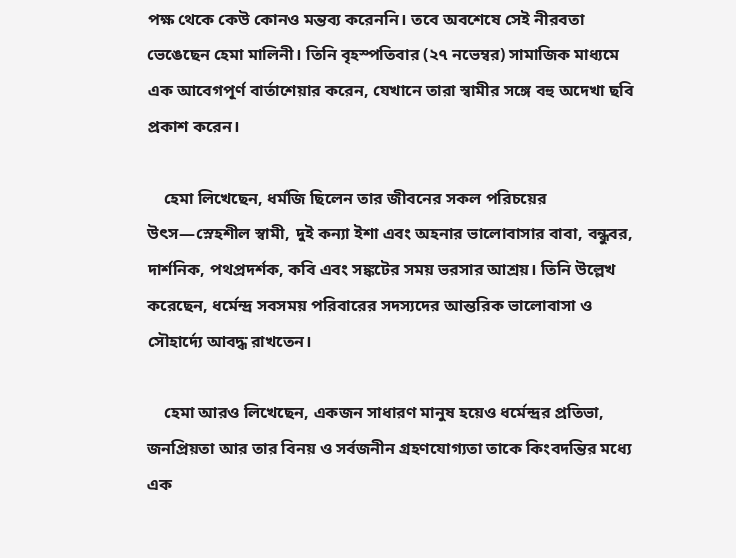পক্ষ থেকে কেউ কোনও মন্তব্য করেননি। তবে অবশেষে সেই নীরবতা ভেঙেছেন হেমা মালিনী। তিনি বৃহস্পতিবার (২৭ নভেম্বর) সামাজিক মাধ্যমে এক আবেগপূর্ণ বার্তাশেয়ার করেন, যেখানে তারা স্বামীর সঙ্গে বহু অদেখা ছবি প্রকাশ করেন।

    হেমা লিখেছেন, ধর্মজি ছিলেন তার জীবনের সকল পরিচয়ের উৎস—স্নেহশীল স্বামী, দুই কন্যা ইশা এবং অহনার ভালোবাসার বাবা, বন্ধুবর, দার্শনিক, পথপ্রদর্শক, কবি এবং সঙ্কটের সময় ভরসার আশ্রয়। তিনি উল্লেখ করেছেন, ধর্মেন্দ্র সবসময় পরিবারের সদস্যদের আন্তরিক ভালোবাসা ও সৌহার্দ্যে আবদ্ধ রাখতেন।

    হেমা আরও লিখেছেন, একজন সাধারণ মানুষ হয়েও ধর্মেন্দ্রর প্রতিভা, জনপ্রিয়তা আর তার বিনয় ও সর্বজনীন গ্রহণযোগ্যতা তাকে কিংবদন্তির মধ্যে এক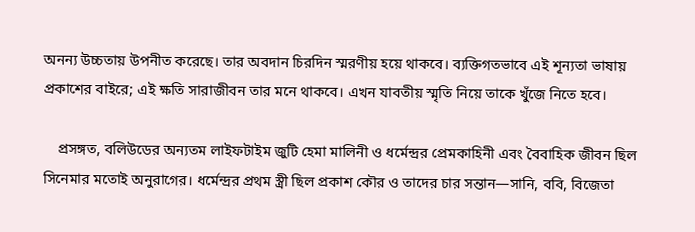অনন্য উচ্চতায় উপনীত করেছে। তার অবদান চিরদিন স্মরণীয় হয়ে থাকবে। ব্যক্তিগতভাবে এই শূন্যতা ভাষায় প্রকাশের বাইরে; এই ক্ষতি সারাজীবন তার মনে থাকবে। এখন যাবতীয় স্মৃতি নিয়ে তাকে খুঁজে নিতে হবে।

    প্রসঙ্গত, বলিউডের অন্যতম লাইফটাইম জুটি হেমা মালিনী ও ধর্মেন্দ্রর প্রেমকাহিনী এবং বৈবাহিক জীবন ছিল সিনেমার মতোই অনুরাগের। ধর্মেন্দ্রর প্রথম স্ত্রী ছিল প্রকাশ কৌর ও তাদের চার সন্তান—সানি, ববি, বিজেতা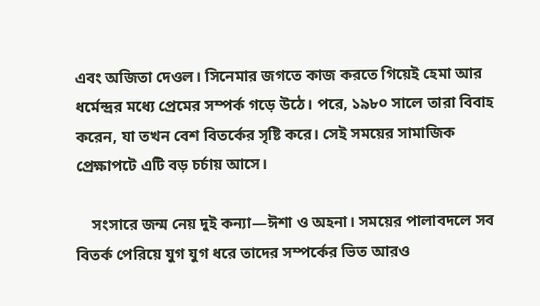এবং অজিতা দেওল। সিনেমার জগতে কাজ করতে গিয়েই হেমা আর ধর্মেন্দ্রর মধ্যে প্রেমের সম্পর্ক গড়ে উঠে। পরে, ১৯৮০ সালে তারা বিবাহ করেন, যা তখন বেশ বিতর্কের সৃষ্টি করে। সেই সময়ের সামাজিক প্রেক্ষাপটে এটি বড় চর্চায় আসে।

    সংসারে জন্ম নেয় দুই কন্যা—ঈশা ও অহনা। সময়ের পালাবদলে সব বিতর্ক পেরিয়ে যুগ যুগ ধরে তাদের সম্পর্কের ভিত আরও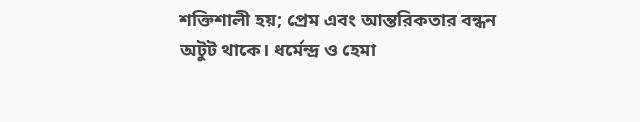শক্তিশালী হয়; প্রেম এবং আন্তরিকতার বন্ধন অটুট থাকে। ধর্মেন্দ্র ও হেমা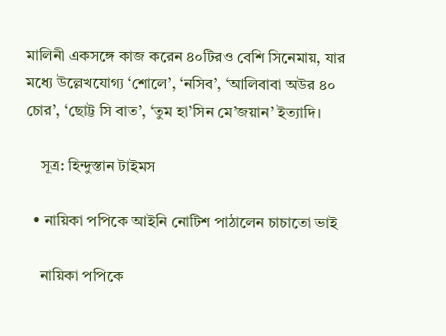মালিনী একসঙ্গে কাজ করেন ৪০টিরও বেশি সিনেমায়, যার মধ্যে উল্লেখযোগ্য ‘শোলে’, ‘নসিব’, ‘আলিবাবা অউর ৪০ চোর’, ‘ছোট্ট সি বাত’, ‘তুম হা’সিন মে’জয়ান’ ইত্যাদি।

    সূত্র: হিন্দুস্তান টাইমস

  • নায়িকা পপিকে আইনি নোটিশ পাঠালেন চাচাতো ভাই

    নায়িকা পপিকে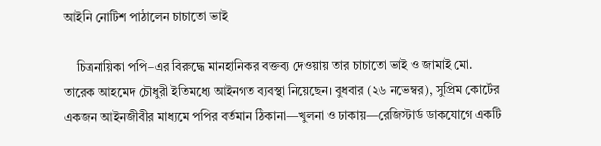আইনি নোটিশ পাঠালেন চাচাতো ভাই

    চিত্রনায়িকা পপি–এর বিরুদ্ধে মানহানিকর বক্তব্য দেওয়ায় তার চাচাতো ভাই ও জামাই মো. তারেক আহমেদ চৌধুরী ইতিমধ্যে আইনগত ব্যবস্থা নিয়েছেন। বুধবার (২৬ নভেম্বর), সুপ্রিম কোর্টের একজন আইনজীবীর মাধ্যমে পপির বর্তমান ঠিকানা—খুলনা ও ঢাকায়—রেজিস্টার্ড ডাকযোগে একটি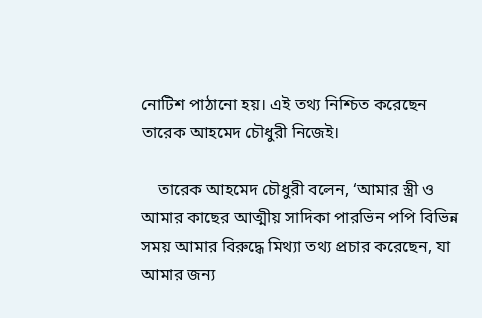নোটিশ পাঠানো হয়। এই তথ্য নিশ্চিত করেছেন তারেক আহমেদ চৌধুরী নিজেই।

    তারেক আহমেদ চৌধুরী বলেন, ‘আমার স্ত্রী ও আমার কাছের আত্মীয় সাদিকা পারভিন পপি বিভিন্ন সময় আমার বিরুদ্ধে মিথ্যা তথ্য প্রচার করেছেন, যা আমার জন্য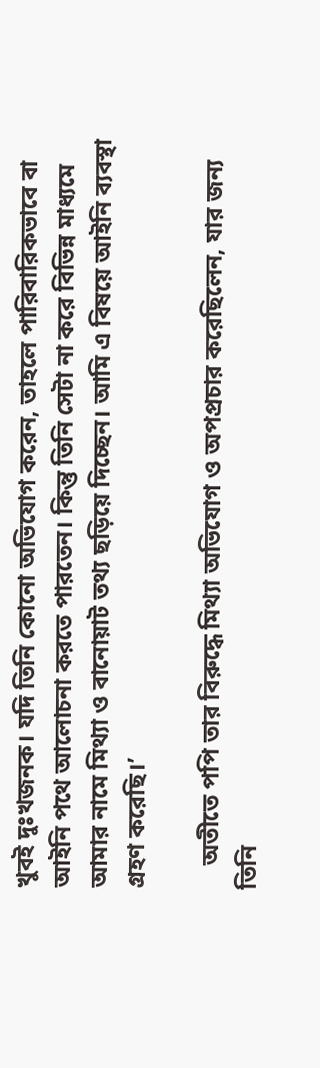খুবই দুঃখজনক। যদি তিনি কোনো অভিযোগ করেন, তাহলে পারিবারিকভাবে বা আইনি পথে আলোচনা করতে পারতেন। কিন্তু তিনি সেটা না করে বিভিন্ন মাধ্যমে আমার নামে মিথ্যা ও বানোয়াট তথ্য ছড়িয়ে দিচ্ছেন। আমি এ বিষয়ে আইনি ব্যবস্থা গ্রহণ করেছি।’

    অতীতে পপি তার বিরুদ্ধে মিথ্যা অভিযোগ ও অপপ্রচার করেছিলেন, যার জন্য তিনি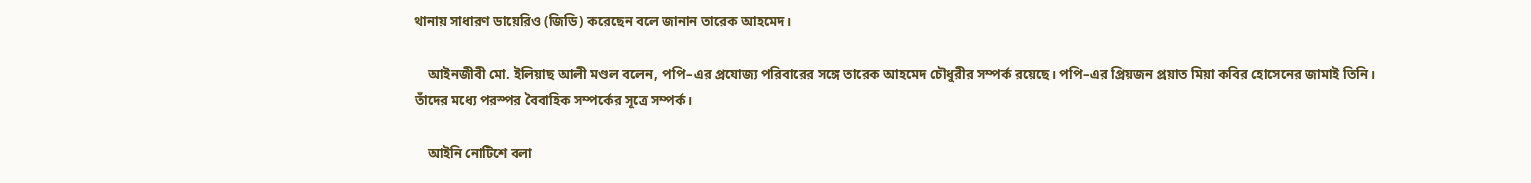থানায় সাধারণ ডায়েরিও (জিডি) করেছেন বলে জানান তারেক আহমেদ।

    আইনজীবী মো. ইলিয়াছ আলী মণ্ডল বলেন, পপি–এর প্রযোজ্য পরিবারের সঙ্গে তারেক আহমেদ চৌধুরীর সম্পর্ক রয়েছে। পপি–এর প্রিয়জন প্রয়াত মিয়া কবির হোসেনের জামাই তিনি। তাঁদের মধ্যে পরস্পর বৈবাহিক সম্পর্কের সূত্রে সম্পর্ক।

    আইনি নোটিশে বলা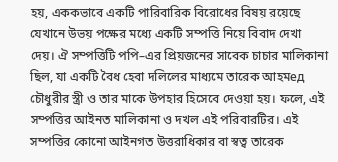হয়, এককভাবে একটি পারিবারিক বিরোধের বিষয় রয়েছে যেখানে উভয় পক্ষের মধ্যে একটি সম্পত্তি নিয়ে বিবাদ দেখা দেয়। ঐ সম্পত্তিটি পপি–এর প্রিয়জনের সাবেক চাচার মালিকানা ছিল, যা একটি বৈধ হেবা দলিলের মাধ্যমে তারেক আহমед চৌধুরীর স্ত্রী ও তার মাকে উপহার হিসেবে দেওয়া হয়। ফলে, এই সম্পত্তির আইনত মালিকানা ও দখল এই পরিবারটির। এই সম্পত্তির কোনো আইনগত উত্তরাধিকার বা স্বত্ব তারেক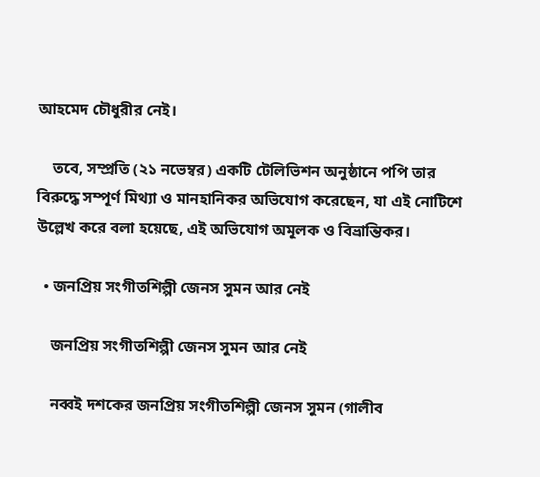আহমেদ চৌধুরীর নেই।

    তবে, সম্প্রতি (২১ নভেম্বর) একটি টেলিভিশন অনুষ্ঠানে পপি তার বিরুদ্ধে সম্পূর্ণ মিথ্যা ও মানহানিকর অভিযোগ করেছেন, যা এই নোটিশে উল্লেখ করে বলা হয়েছে, এই অভিযোগ অমূলক ও বিভ্রান্তিকর।

  • জনপ্রিয় সংগীতশিল্পী জেনস সুমন আর নেই

    জনপ্রিয় সংগীতশিল্পী জেনস সুমন আর নেই

    নব্বই দশকের জনপ্রিয় সংগীতশিল্পী জেনস সুমন (গালীব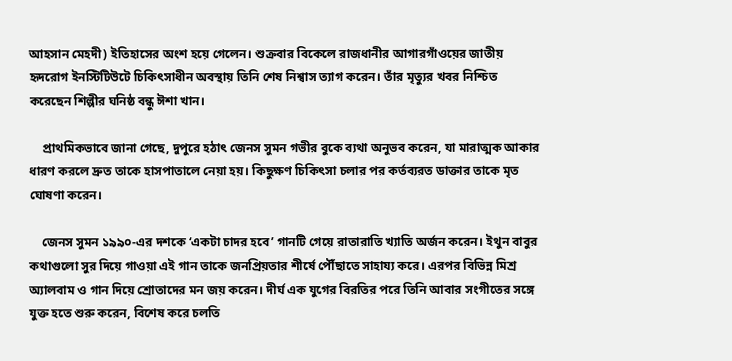আহসান মেহদী) ইতিহাসের অংশ হয়ে গেলেন। শুক্রবার বিকেলে রাজধানীর আগারগাঁওয়ের জাতীয় হৃদরোগ ইনস্টিটিউটে চিকিৎসাধীন অবস্থায় তিনি শেষ নিশ্বাস ত্যাগ করেন। তাঁর মৃত্যুর খবর নিশ্চিত করেছেন শিল্পীর ঘনিষ্ঠ বন্ধু ঈশা খান।

    প্রাথমিকভাবে জানা গেছে, দুপুরে হঠাৎ জেনস সুমন গভীর বুকে ব্যথা অনুভব করেন, যা মারাত্মক আকার ধারণ করলে দ্রুত তাকে হাসপাতালে নেয়া হয়। কিছুক্ষণ চিকিৎসা চলার পর কর্তব্যরত ডাক্তার তাকে মৃত ঘোষণা করেন।

    জেনস সুমন ১৯৯০-এর দশকে ‘একটা চাদর হবে’ গানটি গেয়ে রাতারাতি খ্যাতি অর্জন করেন। ইথুন বাবুর কথাগুলো সুর দিয়ে গাওয়া এই গান তাকে জনপ্রিয়তার শীর্ষে পৌঁছাতে সাহায্য করে। এরপর বিভিন্ন মিশ্র অ্যালবাম ও গান দিয়ে শ্রোতাদের মন জয় করেন। দীর্ঘ এক যুগের বিরতির পরে তিনি আবার সংগীতের সঙ্গে যুক্ত হতে শুরু করেন, বিশেষ করে চলতি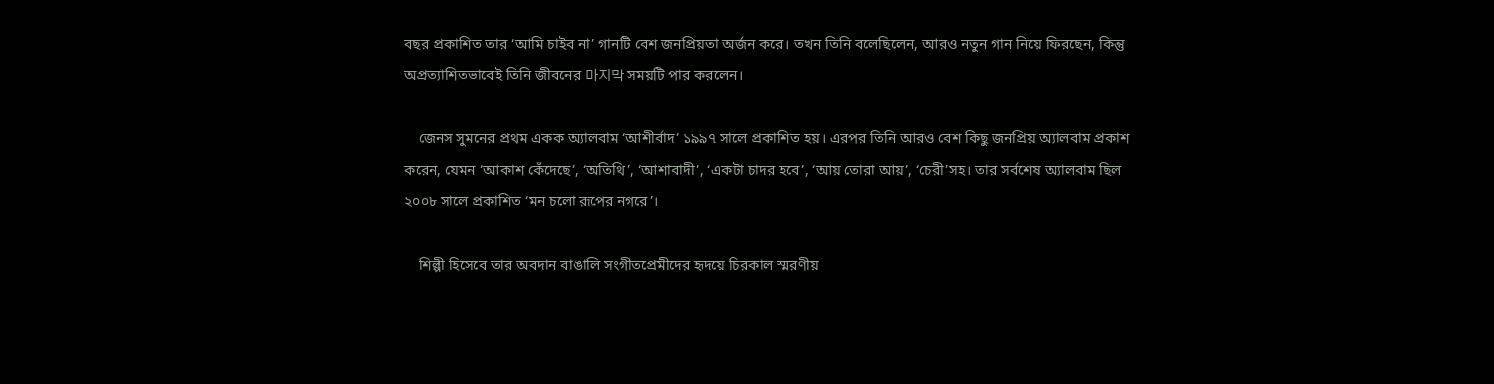বছর প্রকাশিত তার ‘আমি চাইব না’ গানটি বেশ জনপ্রিয়তা অর্জন করে। তখন তিনি বলেছিলেন, আরও নতুন গান নিয়ে ফিরছেন, কিন্তু অপ্রত্যাশিতভাবেই তিনি জীবনের 마지막 সময়টি পার করলেন।

    জেনস সুমনের প্রথম একক অ্যালবাম ‘আশীর্বাদ’ ১৯৯৭ সালে প্রকাশিত হয়। এরপর তিনি আরও বেশ কিছু জনপ্রিয় অ্যালবাম প্রকাশ করেন, যেমন ‘আকাশ কেঁদেছে’, ‘অতিথি’, ‘আশাবাদী’, ‘একটা চাদর হবে’, ‘আয় তোরা আয়’, ‘চেরী’সহ। তার সর্বশেষ অ্যালবাম ছিল ২০০৮ সালে প্রকাশিত ‘মন চলো রূপের নগরে’।

    শিল্পী হিসেবে তার অবদান বাঙালি সংগীতপ্রেমীদের হৃদয়ে চিরকাল স্মরণীয়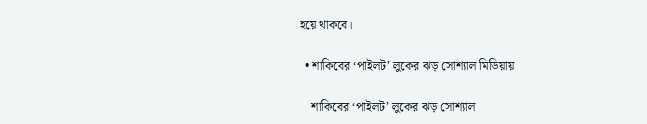হয়ে থাকবে।

  • শাকিবের ‘পাইলট’ লুকের ঝড় সোশ্যাল মিডিয়ায়

    শাকিবের ‘পাইলট’ লুকের ঝড় সোশ্যাল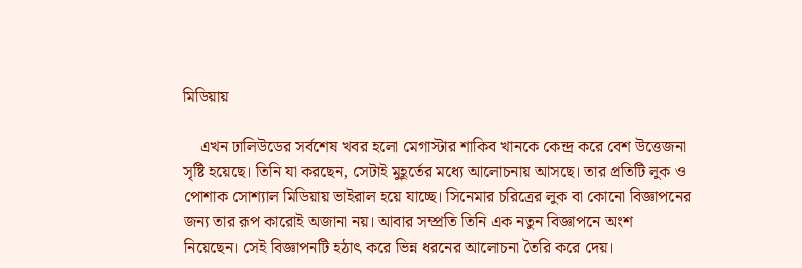মিডিয়ায়

    এখন ঢালিউডের সর্বশেষ খবর হলো মেগাস্টার শাকিব খানকে কেন্দ্র করে বেশ উত্তেজনা সৃষ্টি হয়েছে। তিনি যা করছেন, সেটাই মুহূর্তের মধ্যে আলোচনায় আসছে। তার প্রতিটি লুক ও পোশাক সোশ্যাল মিডিয়ায় ভাইরাল হয়ে যাচ্ছে। সিনেমার চরিত্রের লুক বা কোনো বিজ্ঞাপনের জন্য তার রূপ কারোই অজানা নয়। আবার সম্প্রতি তিনি এক নতুন বিজ্ঞাপনে অংশ নিয়েছেন। সেই বিজ্ঞাপনটি হঠাৎ করে ভিন্ন ধরনের আলোচনা তৈরি করে দেয়।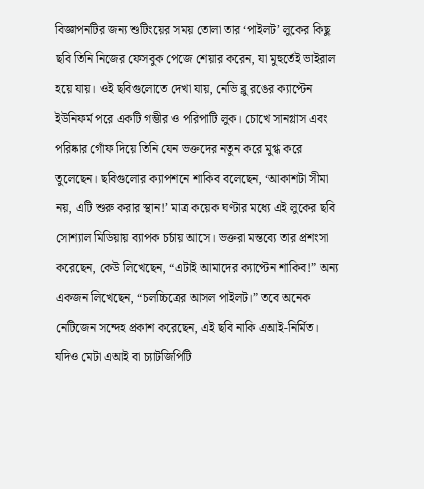বিজ্ঞাপনটির জন্য শুটিংয়ের সময় তোলা তার ‘পাইলট’ লুকের কিছু ছবি তিনি নিজের ফেসবুক পেজে শেয়ার করেন, যা মুহুর্তেই ভাইরাল হয়ে যায়। ওই ছবিগুলোতে দেখা যায়, নেভি ব্লু রঙের ক্যাপ্টেন ইউনিফর্ম পরে একটি গম্ভীর ও পরিপাটি লুক। চোখে সানগ্লাস এবং পরিষ্কার গোঁফ দিয়ে তিনি যেন ভক্তদের নতুন করে মুগ্ধ করে তুলেছেন। ছবিগুলোর ক্যাপশনে শাকিব বলেছেন, ‘আকাশটা সীমা নয়, এটি শুরু করার স্থান!’ মাত্র কয়েক ঘণ্টার মধ্যে এই লুকের ছবি সোশ্যাল মিডিয়ায় ব্যাপক চর্চায় আসে। ভক্তরা মন্তব্যে তার প্রশংসা করেছেন, কেউ লিখেছেন, “এটাই আমাদের ক্যাপ্টেন শাকিব!” অন্য একজন লিখেছেন, “চলচ্চিত্রের আসল পাইলট।” তবে অনেক নেটিজেন সন্দেহ প্রকাশ করেছেন, এই ছবি নাকি এআই-নির্মিত। যদিও মেটা এআই বা চ্যাটজিপিটি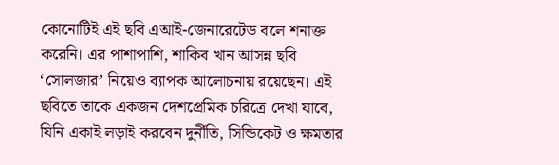কোনোটিই এই ছবি এআই-জেনারেটেড বলে শনাক্ত করেনি। এর পাশাপাশি, শাকিব খান আসন্ন ছবি ‘সোলজার’ নিয়েও ব্যাপক আলোচনায় রয়েছেন। এই ছবিতে তাকে একজন দেশপ্রেমিক চরিত্রে দেখা যাবে, যিনি একাই লড়াই করবেন দুর্নীতি, সিন্ডিকেট ও ক্ষমতার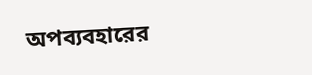অপব্যবহারের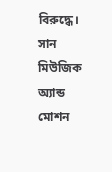বিরুদ্ধে। সান মিউজিক অ্যান্ড মোশন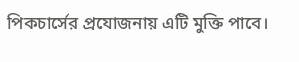পিকচার্সের প্রযোজনায় এটি মুক্তি পাবে।